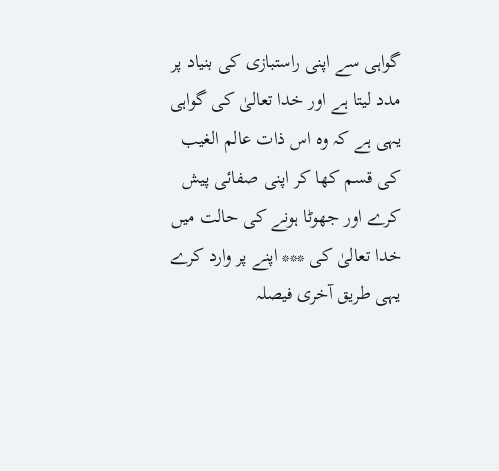گواہی سے اپنی راستبازی کی بنیاد پر مدد لیتا ہے اور خدا تعالیٰ کی گواہی یہی ہے کہ وہ اس ذات عالم الغیب کی قسم کھا کر اپنی صفائی پیش کرے اور جھوٹا ہونے کی حالت میں خدا تعالیٰ کی *** اپنے پر وارد کرے یہی طریق آخری فیصلہ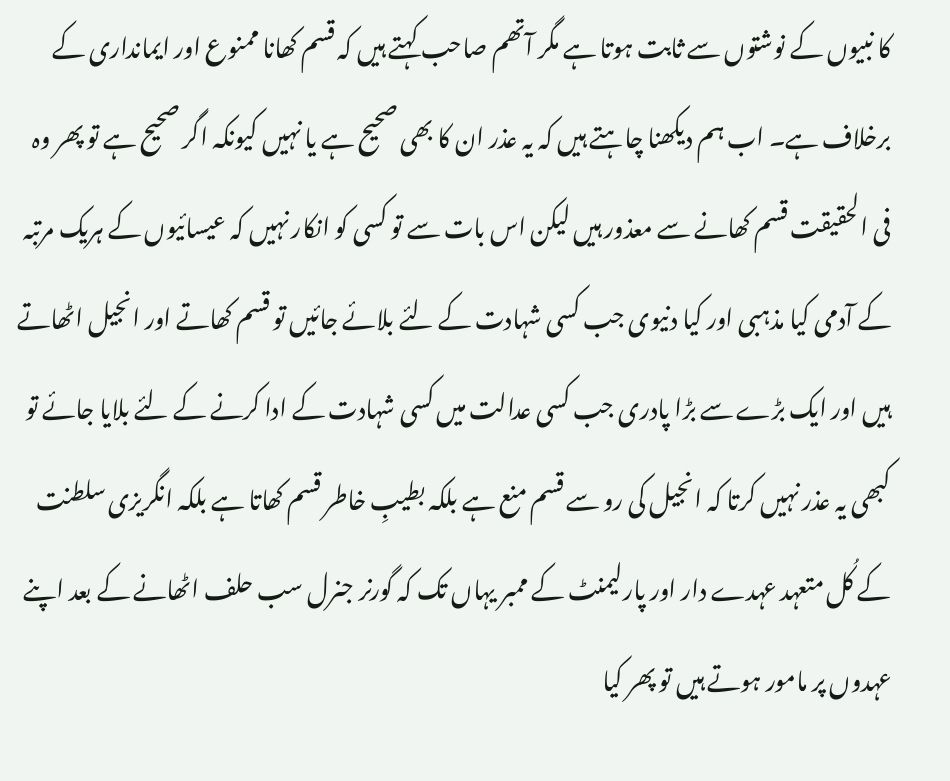کا نبیوں کے نوشتوں سے ثابت ہوتا ہے مگر آتھم صاحب کہتے ہیں کہ قسم کھانا ممنوع اور ایمانداری کے برخلاف ہے۔ اب ہم دیکھنا چاہتے ہیں کہ یہ عذر ان کا بھی صحیح ہے یا نہیں کیونکہ اگر صحیح ہے تو پھر وہ فی الحقیقت قسم کھانے سے معذور ہیں لیکن اس بات سے تو کسی کو انکار نہیں کہ عیسائیوں کے ہریک مرتبہ کے آدمی کیا مذہبی اور کیا دنیوی جب کسی شہادت کے لئے بلائے جائیں تو قسم کھاتے اور انجیل اٹھاتے ہیں اور ایک بڑے سے بڑا پادری جب کسی عدالت میں کسی شہادت کے ادا کرنے کے لئے بلایا جائے تو کبھی یہ عذر نہیں کرتا کہ انجیل کی رو سے قسم منع ہے بلکہ بطیبِ خاطر قسم کھاتا ہے بلکہ انگریزی سلطنت کے کُل متعہد عہدے دار اور پارلیمنٹ کے ممبر یہاں تک کہ گورنر جنرل سب حلف اٹھانے کے بعد اپنے عہدوں پر مامور ہوتے ہیں تو پھر کیا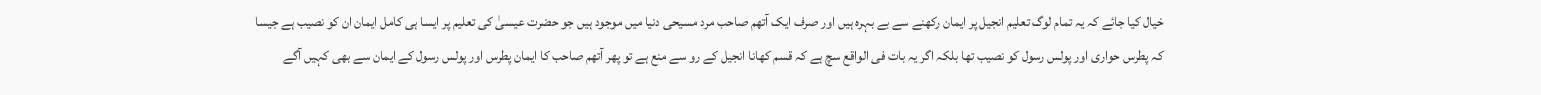خیال کیا جائے کہ یہ تمام لوگ تعلیم انجیل پر ایمان رکھنے سے بے بہرہ ہیں اور صرف ایک آتھم صاحب مرد مسیحی دنیا میں موجود ہیں جو حضرت عیسیٰ کی تعلیم پر ایسا ہی کامل ایمان ان کو نصیب ہے جیسا کہ پطرس حواری اور پولس رسول کو نصیب تھا بلکہ اگر یہ بات فی الواقع سچ ہے کہ قسم کھانا انجیل کے رو سے منع ہے تو پھر آتھم صاحب کا ایمان پطرس اور پولس رسول کے ایمان سے بھی کہیں آگے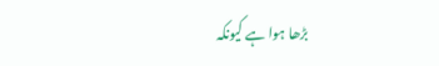بڑھا ہوا ہے کیونکہ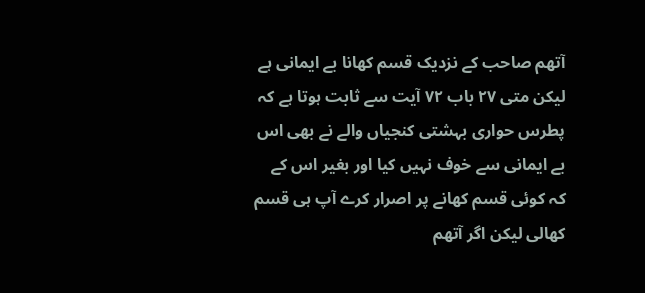آتھم صاحب کے نزدیک قسم کھانا بے ایمانی ہے لیکن متی ۲۷ باب ۷۲ آیت سے ثابت ہوتا ہے کہ پطرس حواری بہشتی کنجیاں والے نے بھی اس بے ایمانی سے خوف نہیں کیا اور بغیر اس کے کہ کوئی قسم کھانے پر اصرار کرے آپ ہی قسم کھالی لیکن اگر آتھم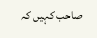صاحب کہیں کہ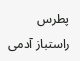پطرس راستباز آدمی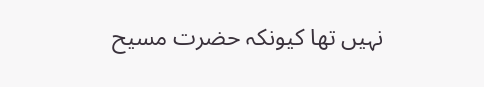نہیں تھا کیونکہ حضرت مسیح